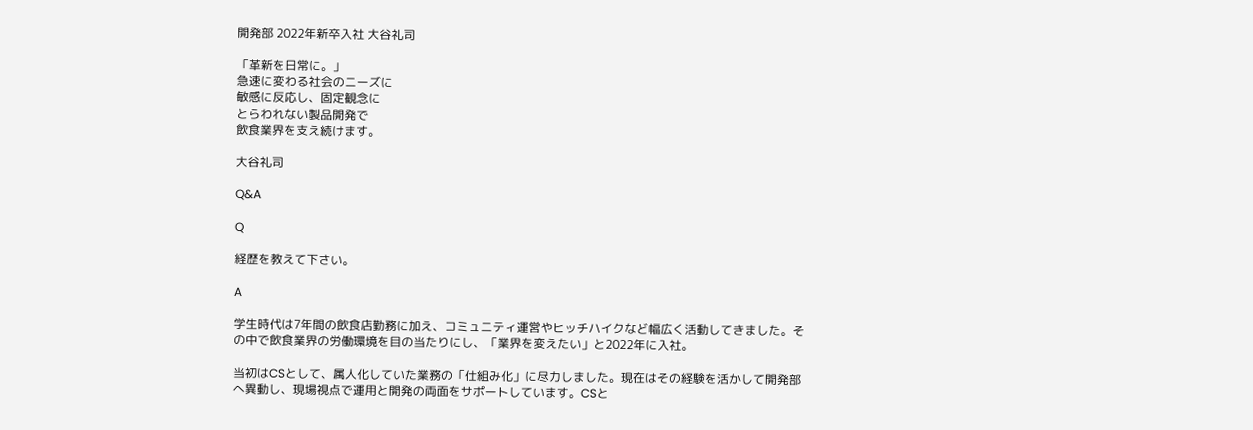開発部 2022年新卒入社 大谷礼司

「革新を日常に。」
急速に変わる社会のニーズに
敏感に反応し、固定観念に
とらわれない製品開発で
飲食業界を支え続けます。

大谷礼司

Q&A

Q

経歴を教えて下さい。

A

学生時代は7年間の飲食店勤務に加え、コミュニティ運営やヒッチハイクなど幅広く活動してきました。その中で飲食業界の労働環境を目の当たりにし、「業界を変えたい」と2022年に入社。

当初はCSとして、属人化していた業務の「仕組み化」に尽力しました。現在はその経験を活かして開発部へ異動し、現場視点で運用と開発の両面をサポートしています。CSと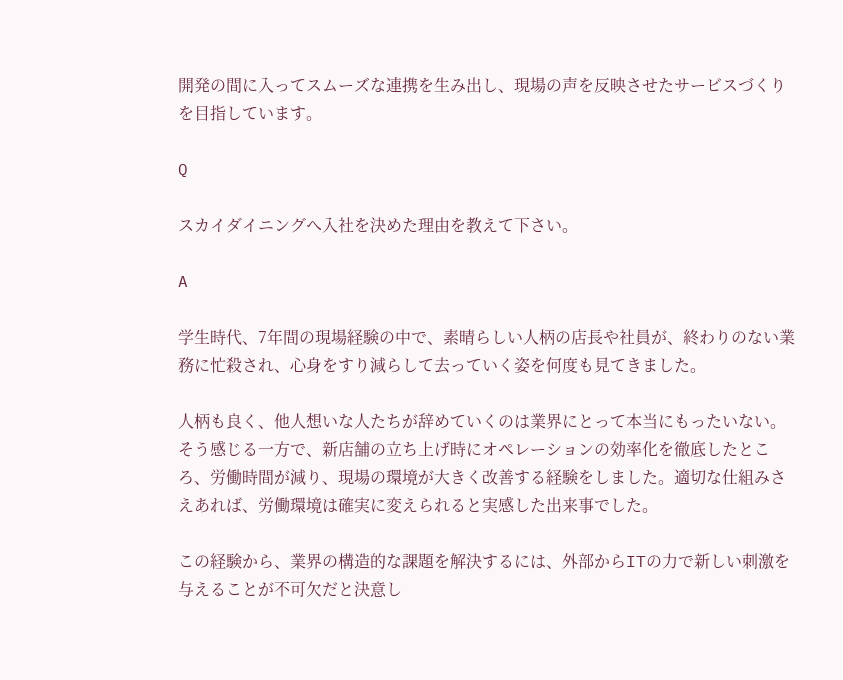開発の間に入ってスムーズな連携を生み出し、現場の声を反映させたサービスづくりを目指しています。

Q

スカイダイニングへ入社を決めた理由を教えて下さい。

A

学生時代、7年間の現場経験の中で、素晴らしい人柄の店長や社員が、終わりのない業務に忙殺され、心身をすり減らして去っていく姿を何度も見てきました。

人柄も良く、他人想いな人たちが辞めていくのは業界にとって本当にもったいない。そう感じる一方で、新店舗の立ち上げ時にオペレーションの効率化を徹底したところ、労働時間が減り、現場の環境が大きく改善する経験をしました。適切な仕組みさえあれば、労働環境は確実に変えられると実感した出来事でした。

この経験から、業界の構造的な課題を解決するには、外部からITの力で新しい刺激を与えることが不可欠だと決意し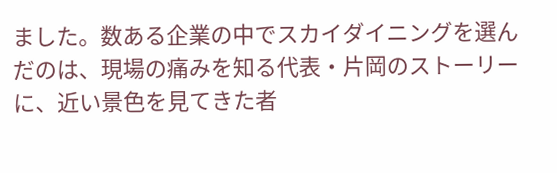ました。数ある企業の中でスカイダイニングを選んだのは、現場の痛みを知る代表・片岡のストーリーに、近い景色を見てきた者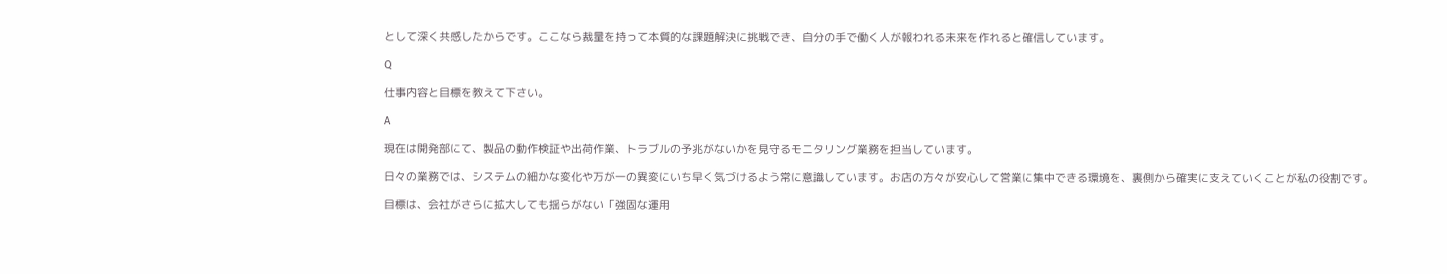として深く共感したからです。ここなら裁量を持って本質的な課題解決に挑戦でき、自分の手で働く人が報われる未来を作れると確信しています。

Q

仕事内容と目標を教えて下さい。

A

現在は開発部にて、製品の動作検証や出荷作業、トラブルの予兆がないかを見守るモニタリング業務を担当しています。

日々の業務では、システムの細かな変化や万が一の異変にいち早く気づけるよう常に意識しています。お店の方々が安心して営業に集中できる環境を、裏側から確実に支えていくことが私の役割です。

目標は、会社がさらに拡大しても揺らがない「強固な運用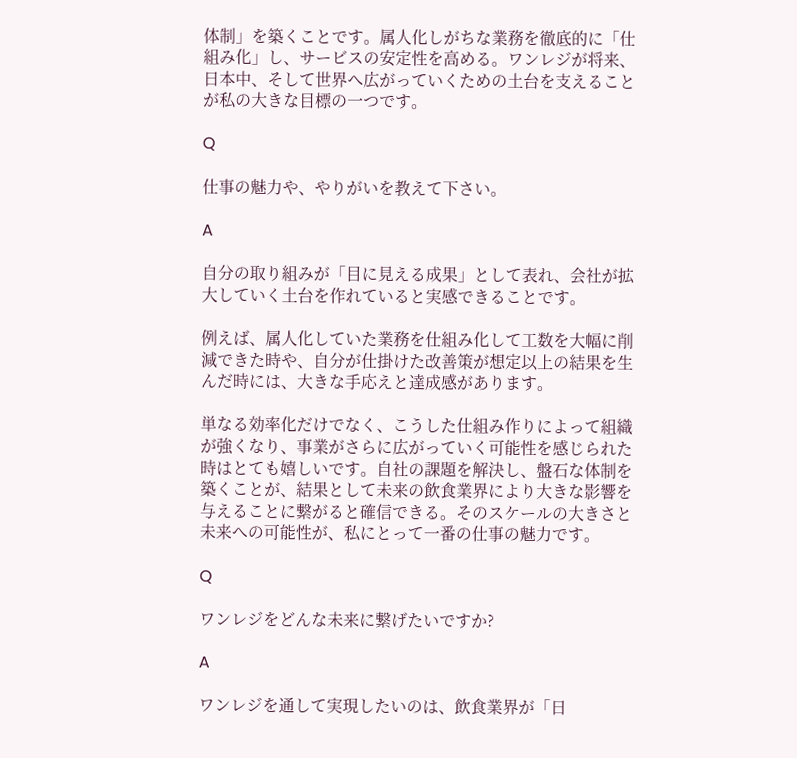体制」を築くことです。属人化しがちな業務を徹底的に「仕組み化」し、サービスの安定性を高める。ワンレジが将来、日本中、そして世界へ広がっていくための土台を支えることが私の大きな目標の一つです。

Q

仕事の魅力や、やりがいを教えて下さい。

A

自分の取り組みが「目に見える成果」として表れ、会社が拡大していく土台を作れていると実感できることです。

例えば、属人化していた業務を仕組み化して工数を大幅に削減できた時や、自分が仕掛けた改善策が想定以上の結果を生んだ時には、大きな手応えと達成感があります。

単なる効率化だけでなく、こうした仕組み作りによって組織が強くなり、事業がさらに広がっていく可能性を感じられた時はとても嬉しいです。自社の課題を解決し、盤石な体制を築くことが、結果として未来の飲食業界により大きな影響を与えることに繋がると確信できる。そのスケールの大きさと未来への可能性が、私にとって一番の仕事の魅力です。

Q

ワンレジをどんな未来に繋げたいですか?

A

ワンレジを通して実現したいのは、飲食業界が「日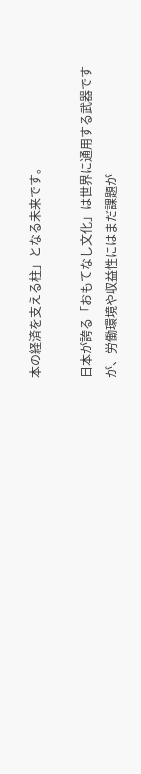本の経済を支える柱」となる未来です。

日本が誇る「おもてなし文化」は世界に通用する武器ですが、労働環境や収益性にはまだ課題が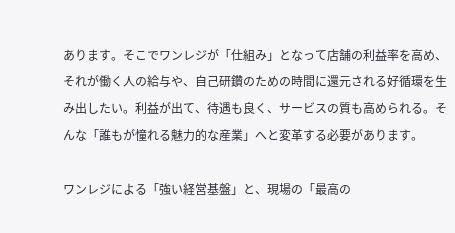あります。そこでワンレジが「仕組み」となって店舗の利益率を高め、それが働く人の給与や、自己研鑽のための時間に還元される好循環を生み出したい。利益が出て、待遇も良く、サービスの質も高められる。そんな「誰もが憧れる魅力的な産業」へと変革する必要があります。

ワンレジによる「強い経営基盤」と、現場の「最高の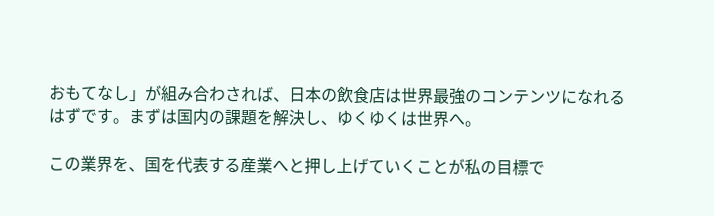おもてなし」が組み合わされば、日本の飲食店は世界最強のコンテンツになれるはずです。まずは国内の課題を解決し、ゆくゆくは世界へ。

この業界を、国を代表する産業へと押し上げていくことが私の目標で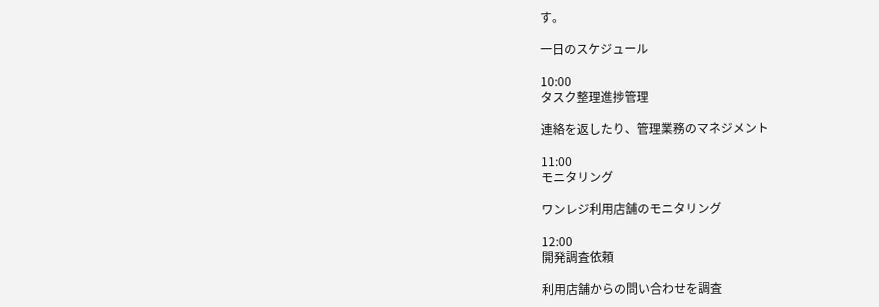す。

一日のスケジュール

10:00
タスク整理進捗管理

連絡を返したり、管理業務のマネジメント

11:00
モニタリング

ワンレジ利用店舗のモニタリング

12:00
開発調査依頼

利用店舗からの問い合わせを調査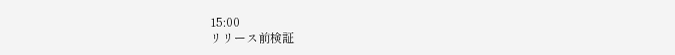15:00
リリース前検証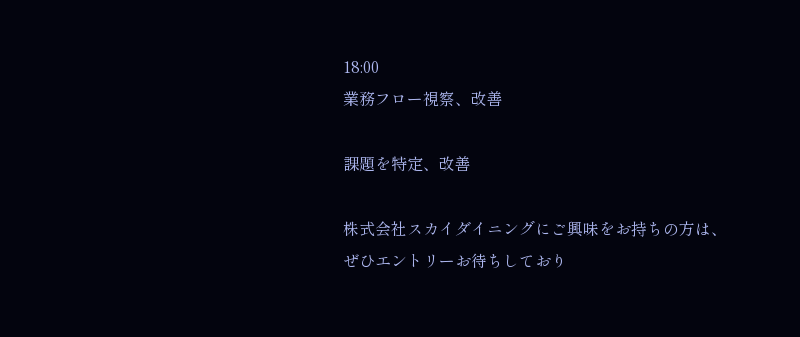18:00
業務フロー視察、改善

課題を特定、改善

株式会社スカイダイニングにご興味をお持ちの方は、
ぜひエントリーお待ちしており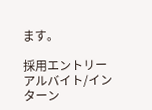ます。

採用エントリー
アルバイト/インターン